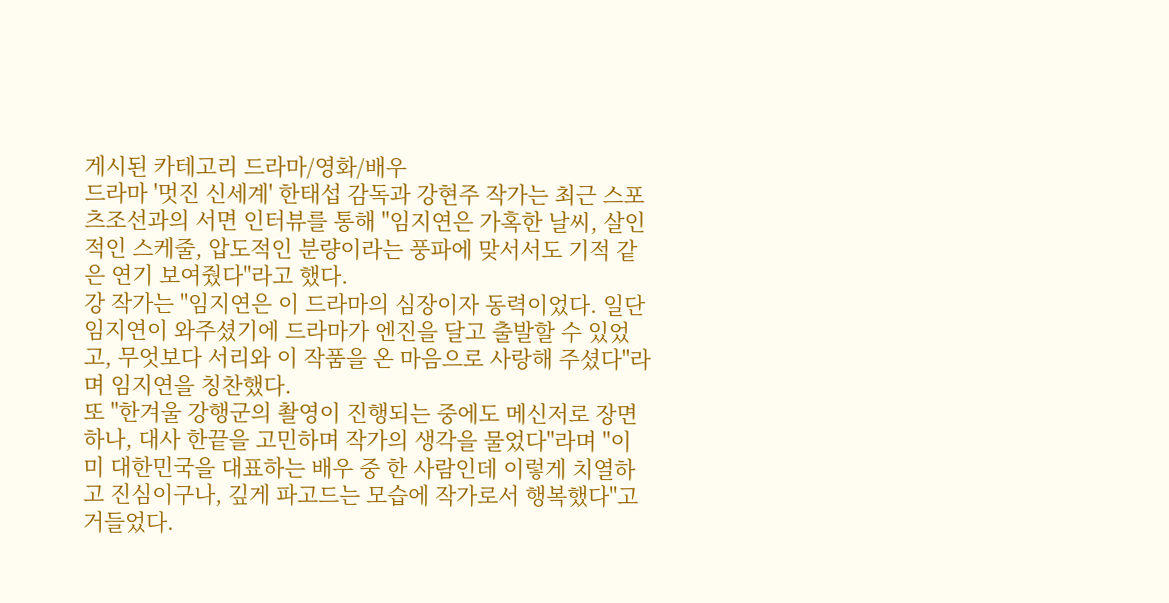게시된 카테고리 드라마/영화/배우
드라마 '멋진 신세계' 한태섭 감독과 강현주 작가는 최근 스포츠조선과의 서면 인터뷰를 통해 "임지연은 가혹한 날씨, 살인적인 스케줄, 압도적인 분량이라는 풍파에 맞서서도 기적 같은 연기 보여줬다"라고 했다.
강 작가는 "임지연은 이 드라마의 심장이자 동력이었다. 일단 임지연이 와주셨기에 드라마가 엔진을 달고 출발할 수 있었고, 무엇보다 서리와 이 작품을 온 마음으로 사랑해 주셨다"라며 임지연을 칭찬했다.
또 "한겨울 강행군의 촬영이 진행되는 중에도 메신저로 장면 하나, 대사 한끝을 고민하며 작가의 생각을 물었다"라며 "이미 대한민국을 대표하는 배우 중 한 사람인데 이렇게 치열하고 진심이구나, 깊게 파고드는 모습에 작가로서 행복했다"고 거들었다.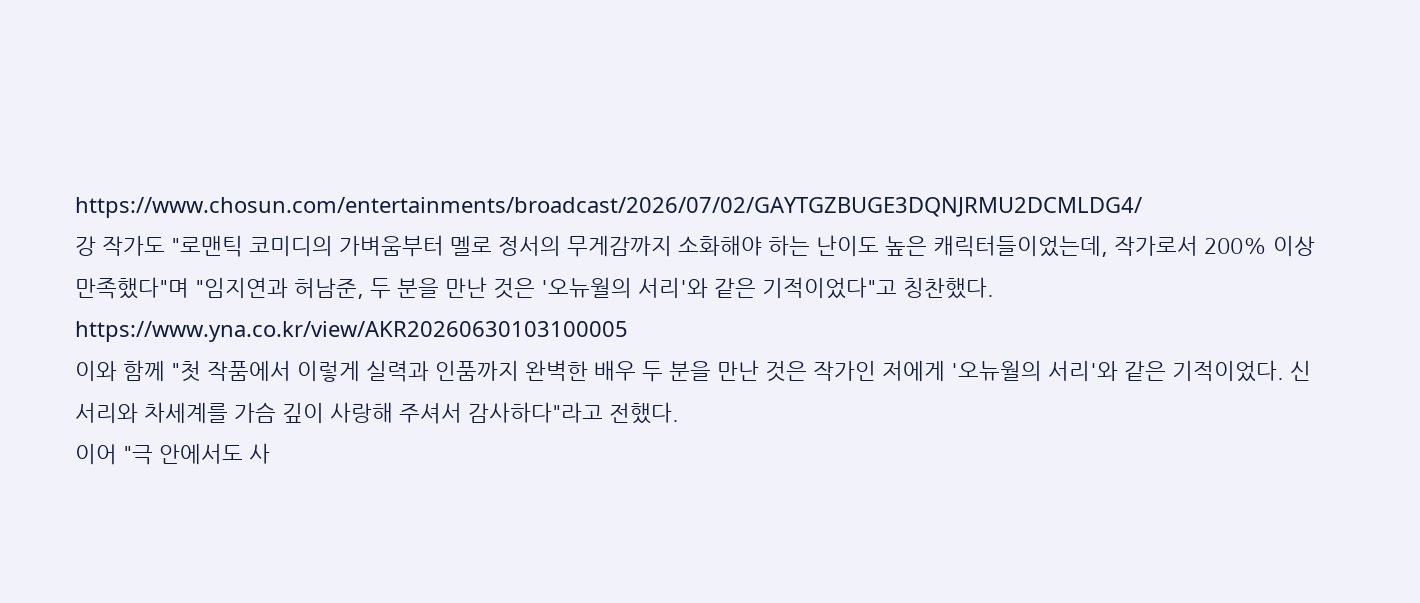https://www.chosun.com/entertainments/broadcast/2026/07/02/GAYTGZBUGE3DQNJRMU2DCMLDG4/
강 작가도 "로맨틱 코미디의 가벼움부터 멜로 정서의 무게감까지 소화해야 하는 난이도 높은 캐릭터들이었는데, 작가로서 200% 이상 만족했다"며 "임지연과 허남준, 두 분을 만난 것은 '오뉴월의 서리'와 같은 기적이었다"고 칭찬했다.
https://www.yna.co.kr/view/AKR20260630103100005
이와 함께 "첫 작품에서 이렇게 실력과 인품까지 완벽한 배우 두 분을 만난 것은 작가인 저에게 '오뉴월의 서리'와 같은 기적이었다. 신서리와 차세계를 가슴 깊이 사랑해 주셔서 감사하다"라고 전했다.
이어 "극 안에서도 사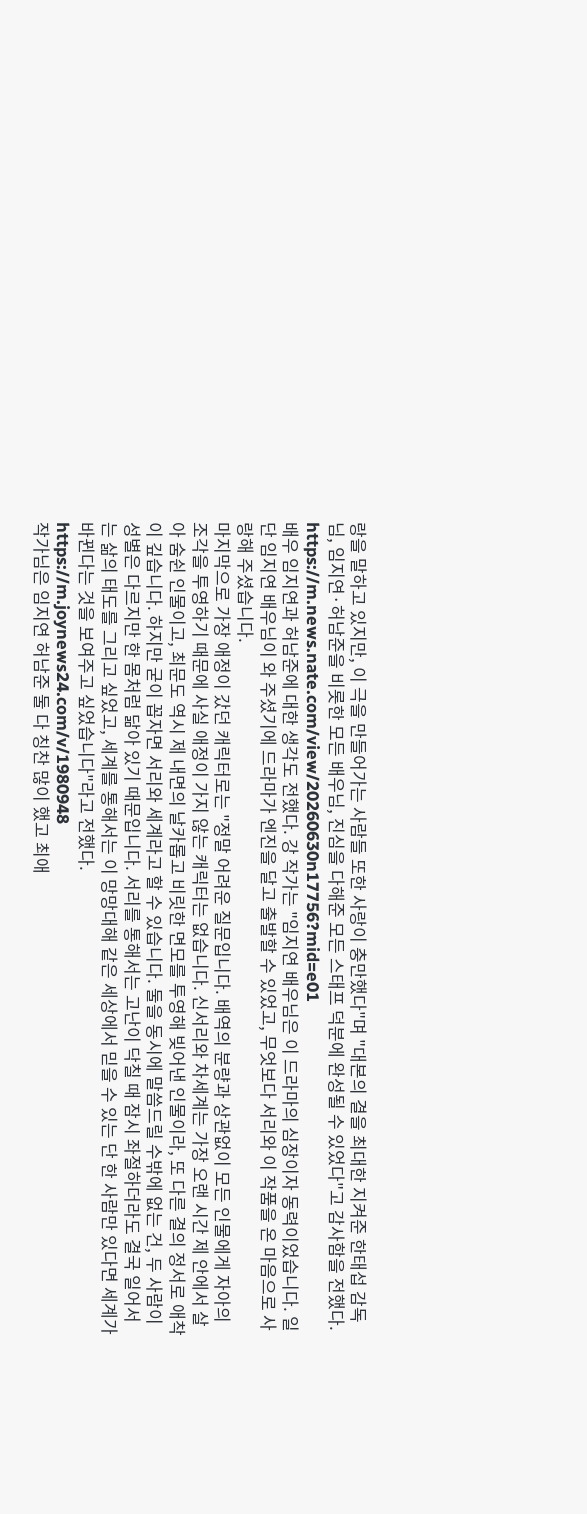랑을 말하고 있지만, 이 극을 만들어가는 사람들 또한 사랑이 충만했다"며 "대본의 결을 최대한 지켜준 한태섭 감독님, 임지연·허남준을 비롯한 모든 배우님, 진심을 다해준 모든 스태프 덕분에 완성될 수 있었다"고 감사함을 전했다.
https://m.news.nate.com/view/20260630n17756?mid=e01
배우 임지연과 허남준에 대한 생각도 전했다. 강 작가는 "임지연 배우님은 이 드라마의 심장이자 동력이었습니다. 일단 임지연 배우님이 와 주셨기에 드라마가 엔진을 달고 출발할 수 있었고, 무엇보다 서리와 이 작품을 온 마음으로 사랑해 주셨습니다.
마지막으로 가장 애정이 갔던 캐릭터로는 "정말 어려운 질문입니다. 배역의 분량과 상관없이 모든 인물에게 자아의 조각을 투영하기 때문에 사실 애정이 가지 않는 캐릭터는 없습니다. 신서리와 차세계는 가장 오랜 시간 제 안에서 살아 숨쉰 인물이고, 최문도 역시 제 내면의 날카롭고 비릿한 면모를 투영해 빚어낸 인물이라, 또 다른 결의 정서로 애착이 깊습니다. 하지만 굳이 꼽자면 서리와 세계라고 할 수 있습니다. 둘을 동시에 말씀드릴 수밖에 없는 건, 두 사람이 성별은 다르지만 한 몸처럼 닮아 있기 때문입니다. 서리를 통해서는 고난이 닥칠 때 잠시 좌절하더라도 결국 일어서는 삶의 태도를 그리고 싶었고, 세계를 통해서는 이 망망대해 같은 세상에서 믿을 수 있는 단 한 사람만 있다면 세계가 바뀐다는 것을 보여주고 싶었습니다"라고 전했다.
https://m.joynews24.com/v/1980948
작가님은 임지연 허남준 둘 다 칭찬 많이 했고 최애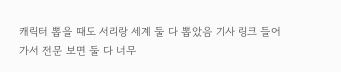캐릭터 뽑을 때도 서리랑 세계 둘 다 뽑았음 기사 링크 들어가서 전문 보면 둘 다 너무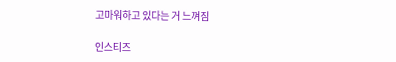고마워하고 있다는 거 느껴짐

인스티즈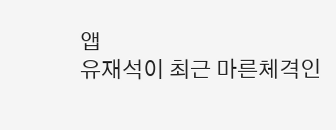앱
유재석이 최근 마른체격인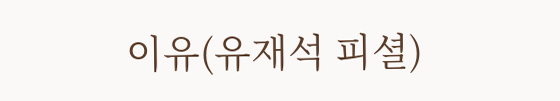이유(유재석 피셜)